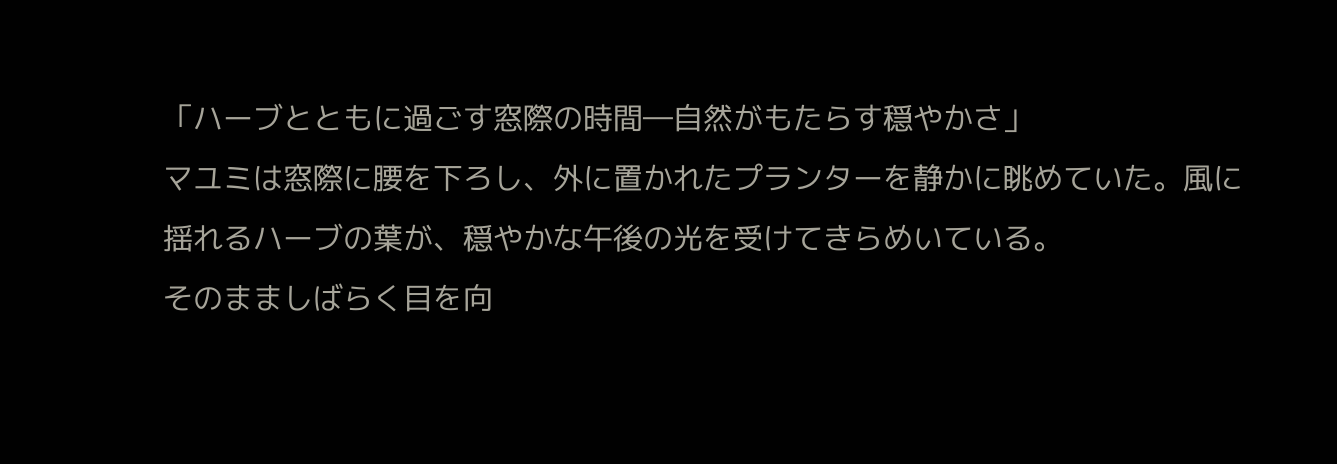「ハーブとともに過ごす窓際の時間―自然がもたらす穏やかさ」
マユミは窓際に腰を下ろし、外に置かれたプランターを静かに眺めていた。風に揺れるハーブの葉が、穏やかな午後の光を受けてきらめいている。
そのまましばらく目を向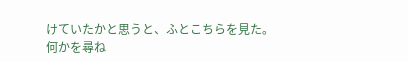けていたかと思うと、ふとこちらを見た。
何かを尋ね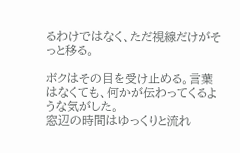るわけではなく、ただ視線だけがそっと移る。

ボクはその目を受け止める。言葉はなくても、何かが伝わってくるような気がした。
窓辺の時間はゆっくりと流れ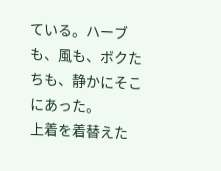ている。ハーブも、風も、ボクたちも、静かにそこにあった。
上着を着替えた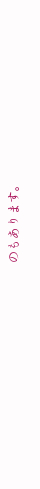のもあります。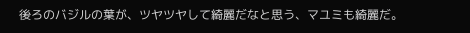後ろのバジルの葉が、ツヤツヤして綺麗だなと思う、マユミも綺麗だ。